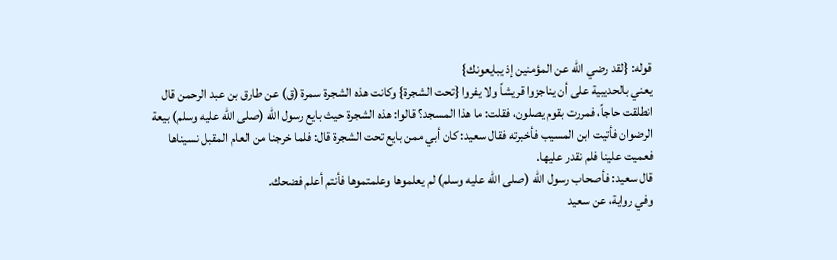قوله: {لقد رضي الله عن المؤمنين إذ يبايعونك}
يعني بالحديبية على أن يناجزوا قريشاً ولا يفروا {تحت الشجرة} وكانت هذه الشجرة سمرة (ق) عن طارق بن عبد الرحمن قال انطلقت حاجاً، فمررت بقوم يصلون، فقلت: ما هذا المسجد؟ قالوا: هذه الشجرة حيث بايع رسول الله (صلى الله عليه وسلم) بيعة الرضوان فأتيت ابن المسيب فأخبرته فقال سعيد: كان أبي ممن بايع تحت الشجرة قال: فلما خرجنا من العام المقبل نسيناها فعميت علينا فلم نقدر عليها.
قال سعيد: فأصحاب رسول الله (صلى الله عليه وسلم) لم يعلموها وعلمتموها فأنتم أعلم فضحك.
وفي رواية، عن سعيد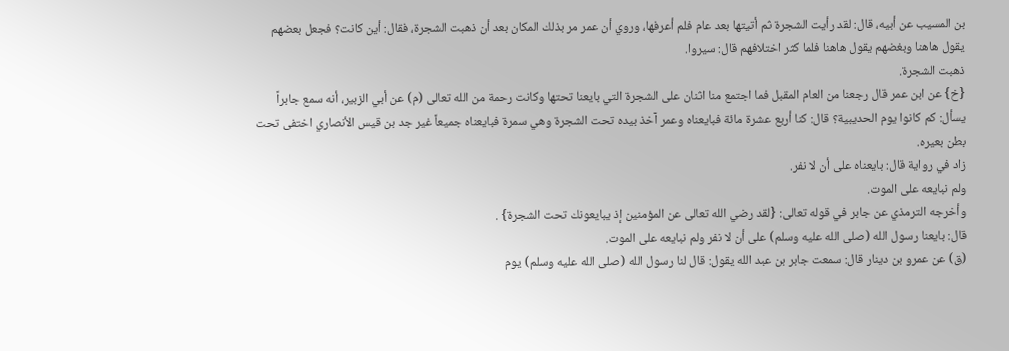بن المسيب عن أبيه، قال: لقد رأيت الشجرة ثم أتيتها بعد عام فلم أعرفها، وروي أن عمر مر بذلك المكان بعد أن ذهبت الشجرة، فقال: أين كانت؟ فجعل بعضهم يقول هاهنا وبغضهم يقول هاهنا فلما كثر اختلافهم قال: سيروا.
ذهبت الشجرة.
{خ} عن ابن عمر قال رجعنا من العام المقبل فما اجتمع منا اثنان على الشجرة التي بايعنا تحتها وكانت رحمة من الله تعالى (م) عن أبي الزبير، أنه سمع جابراً يسأل: كم كانوا يوم الحديبية؟ قال: كنا أربع عشرة مائة فبايعناه وعمر آخذ بيده تحت الشجرة وهي سمرة فبايعناه جميعاً غير جد بن قيس الأنصاري اختفى تحت بطن بعيره.
زاد في رواية قال: بايعناه على أن لا نفر.
ولم نبايعه على الموت.
وأخرجه الترمذي عن جابر في قوله تعالى: {لقد رضي الله تعالى عن المؤمنين إذ يبايعونك تحت الشجرة} .
قال: بايعنا رسول الله (صلى الله عليه وسلم) على أن لا نفر ولم نبايعه على الموت.
(ق) عن عمرو بن دينار قال: سمعت جابر بن عبد الله يقول: قال لنا رسول الله (صلى الله عليه وسلم) يوم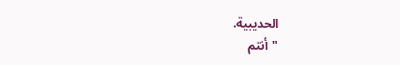الحديبية.
"أنتم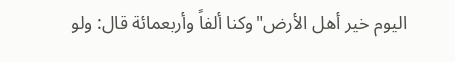اليوم خير أهل الأرض"وكنا ألفاً وأربعمائة قال: ولو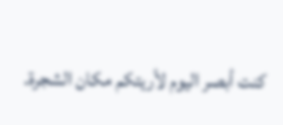كنت أبصر اليوم لأريتكم مكان الشجرة.